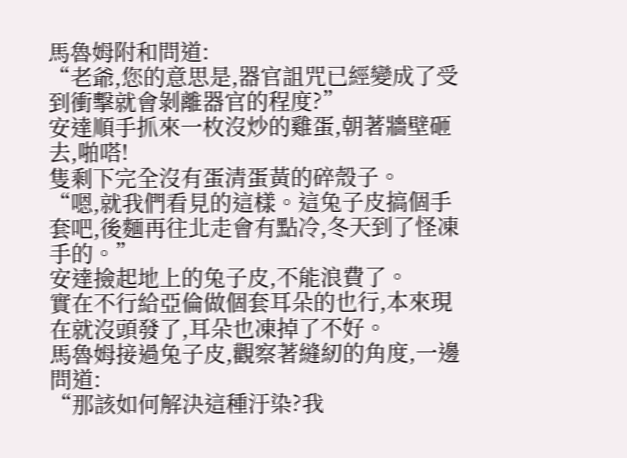馬魯姆附和問道:
“老爺,您的意思是,器官詛咒已經變成了受到衝擊就會剝離器官的程度?”
安達順手抓來一枚沒炒的雞蛋,朝著牆壁砸去,啪嗒!
隻剩下完全沒有蛋清蛋黃的碎殼子。
“嗯,就我們看見的這樣。這兔子皮搞個手套吧,後麵再往北走會有點冷,冬天到了怪凍手的。”
安達撿起地上的兔子皮,不能浪費了。
實在不行給亞倫做個套耳朵的也行,本來現在就沒頭發了,耳朵也凍掉了不好。
馬魯姆接過兔子皮,觀察著縫紉的角度,一邊問道:
“那該如何解決這種汙染?我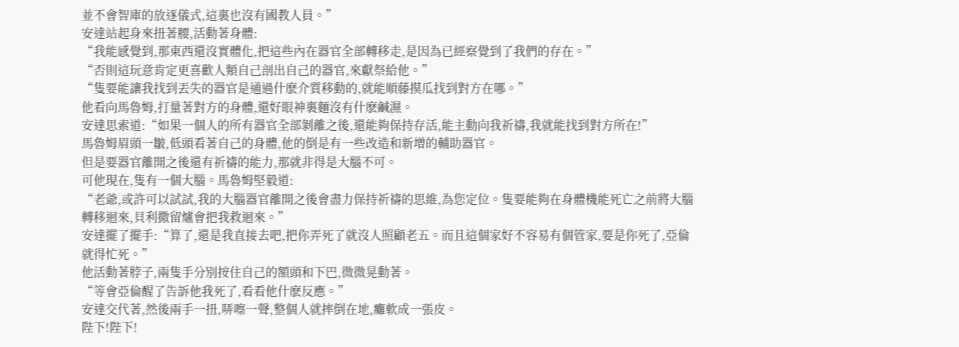並不會智庫的放逐儀式,這裏也沒有國教人員。”
安達站起身來扭著腰,活動著身體:
“我能感覺到,那東西還沒實體化,把這些內在器官全部轉移走,是因為已經察覺到了我們的存在。”
“否則這玩意肯定更喜歡人類自己剖出自己的器官,來獻祭給他。”
“隻要能讓我找到丟失的器官是通過什麽介質移動的,就能順藤摸瓜找到對方在哪。”
他看向馬魯姆,打量著對方的身體,還好眼神裏麵沒有什麽鹹濕。
安達思索道:“如果一個人的所有器官全部剝離之後,還能夠保持存活,能主動向我祈禱,我就能找到對方所在!”
馬魯姆眉頭一皺,低頭看著自己的身體,他的倒是有一些改造和新增的輔助器官。
但是要器官離開之後還有祈禱的能力,那就非得是大腦不可。
可他現在,隻有一個大腦。馬魯姆堅毅道:
“老爺,或許可以試試,我的大腦器官離開之後會盡力保持祈禱的思維,為您定位。隻要能夠在身體機能死亡之前將大腦轉移迴來,貝利撒留爐會把我救迴來。”
安達擺了擺手:“算了,還是我直接去吧,把你弄死了就沒人照顧老五。而且這個家好不容易有個管家,要是你死了,亞倫就得忙死。”
他活動著脖子,兩隻手分別按住自己的額頭和下巴,微微晃動著。
“等會亞倫醒了告訴他我死了,看看他什麽反應。”
安達交代著,然後兩手一扭,哢嚓一聲,整個人就摔倒在地,癱軟成一張皮。
陛下!陛下!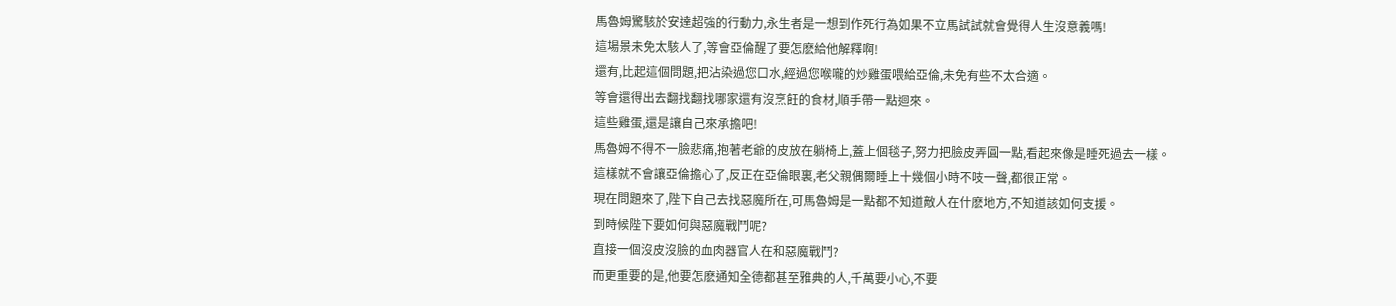馬魯姆驚駭於安達超強的行動力,永生者是一想到作死行為如果不立馬試試就會覺得人生沒意義嗎!
這場景未免太駭人了,等會亞倫醒了要怎麽給他解釋啊!
還有,比起這個問題,把沾染過您口水,經過您喉嚨的炒雞蛋喂給亞倫,未免有些不太合適。
等會還得出去翻找翻找哪家還有沒烹飪的食材,順手帶一點迴來。
這些雞蛋,還是讓自己來承擔吧!
馬魯姆不得不一臉悲痛,抱著老爺的皮放在躺椅上,蓋上個毯子,努力把臉皮弄圓一點,看起來像是睡死過去一樣。
這樣就不會讓亞倫擔心了,反正在亞倫眼裏,老父親偶爾睡上十幾個小時不吱一聲,都很正常。
現在問題來了,陛下自己去找惡魔所在,可馬魯姆是一點都不知道敵人在什麽地方,不知道該如何支援。
到時候陛下要如何與惡魔戰鬥呢?
直接一個沒皮沒臉的血肉器官人在和惡魔戰鬥?
而更重要的是,他要怎麽通知全德都甚至雅典的人,千萬要小心,不要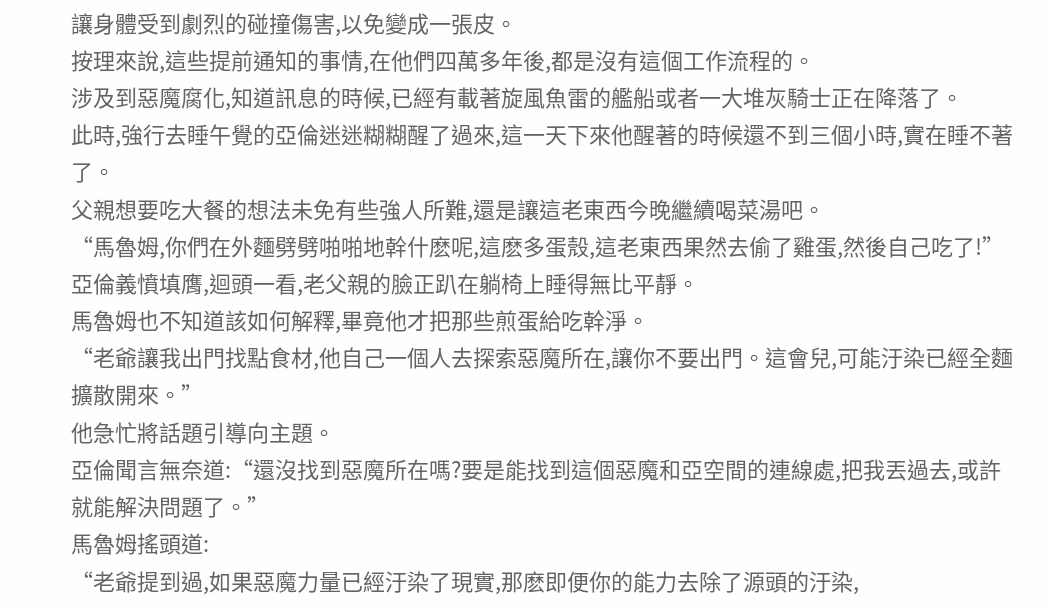讓身體受到劇烈的碰撞傷害,以免變成一張皮。
按理來說,這些提前通知的事情,在他們四萬多年後,都是沒有這個工作流程的。
涉及到惡魔腐化,知道訊息的時候,已經有載著旋風魚雷的艦船或者一大堆灰騎士正在降落了。
此時,強行去睡午覺的亞倫迷迷糊糊醒了過來,這一天下來他醒著的時候還不到三個小時,實在睡不著了。
父親想要吃大餐的想法未免有些強人所難,還是讓這老東西今晚繼續喝菜湯吧。
“馬魯姆,你們在外麵劈劈啪啪地幹什麽呢,這麽多蛋殼,這老東西果然去偷了雞蛋,然後自己吃了!”
亞倫義憤填膺,迴頭一看,老父親的臉正趴在躺椅上睡得無比平靜。
馬魯姆也不知道該如何解釋,畢竟他才把那些煎蛋給吃幹淨。
“老爺讓我出門找點食材,他自己一個人去探索惡魔所在,讓你不要出門。這會兒,可能汙染已經全麵擴散開來。”
他急忙將話題引導向主題。
亞倫聞言無奈道:“還沒找到惡魔所在嗎?要是能找到這個惡魔和亞空間的連線處,把我丟過去,或許就能解決問題了。”
馬魯姆搖頭道:
“老爺提到過,如果惡魔力量已經汙染了現實,那麽即便你的能力去除了源頭的汙染,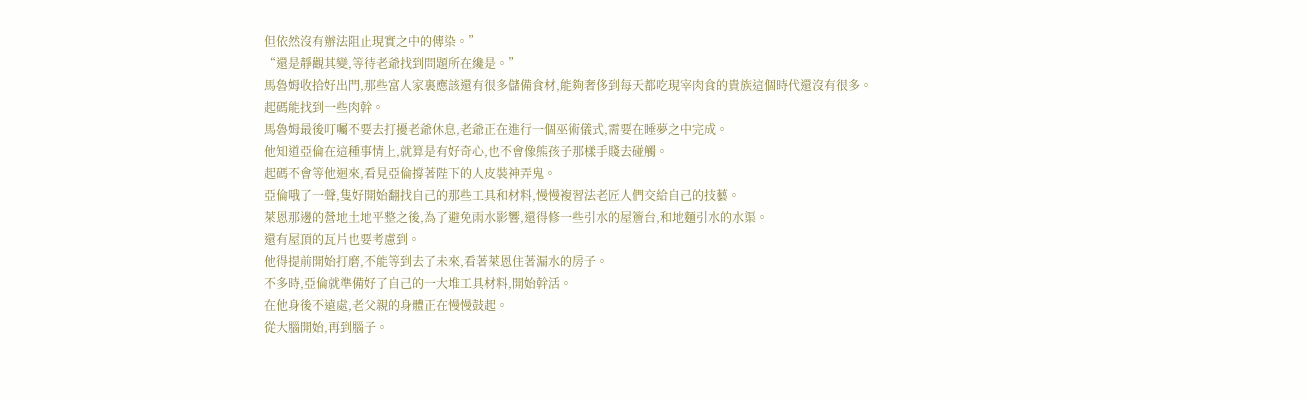但依然沒有辦法阻止現實之中的傳染。”
“還是靜觀其變,等待老爺找到問題所在纔是。”
馬魯姆收拾好出門,那些富人家裏應該還有很多儲備食材,能夠奢侈到每天都吃現宰肉食的貴族這個時代還沒有很多。
起碼能找到一些肉幹。
馬魯姆最後叮囑不要去打擾老爺休息,老爺正在進行一個巫術儀式,需要在睡夢之中完成。
他知道亞倫在這種事情上,就算是有好奇心,也不會像熊孩子那樣手賤去碰觸。
起碼不會等他迴來,看見亞倫撐著陛下的人皮裝神弄鬼。
亞倫哦了一聲,隻好開始翻找自己的那些工具和材料,慢慢複習法老匠人們交給自己的技藝。
萊恩那邊的營地土地平整之後,為了避免雨水影響,還得修一些引水的屋簷台,和地麵引水的水渠。
還有屋頂的瓦片也要考慮到。
他得提前開始打磨,不能等到去了未來,看著萊恩住著漏水的房子。
不多時,亞倫就準備好了自己的一大堆工具材料,開始幹活。
在他身後不遠處,老父親的身體正在慢慢鼓起。
從大腦開始,再到腦子。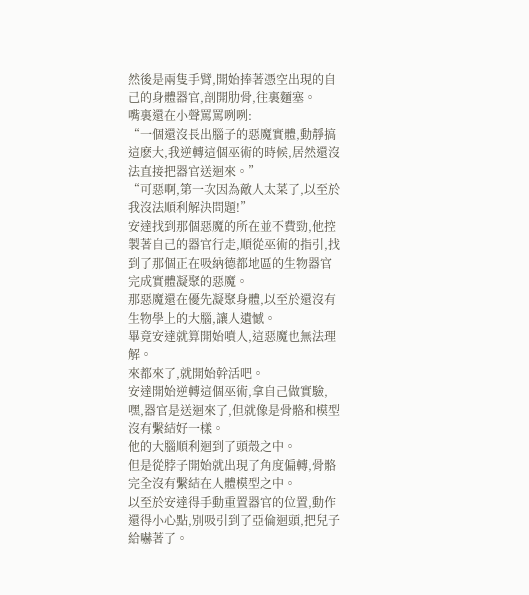然後是兩隻手臂,開始捧著憑空出現的自己的身體器官,剖開肋骨,往裏麵塞。
嘴裏還在小聲罵罵咧咧:
“一個還沒長出腦子的惡魔實體,動靜搞這麽大,我逆轉這個巫術的時候,居然還沒法直接把器官送迴來。”
“可惡啊,第一次因為敵人太菜了,以至於我沒法順利解決問題!”
安達找到那個惡魔的所在並不費勁,他控製著自己的器官行走,順從巫術的指引,找到了那個正在吸納德都地區的生物器官完成實體凝聚的惡魔。
那惡魔還在優先凝聚身體,以至於還沒有生物學上的大腦,讓人遺憾。
畢竟安達就算開始噴人,這惡魔也無法理解。
來都來了,就開始幹活吧。
安達開始逆轉這個巫術,拿自己做實驗,嘿,器官是送迴來了,但就像是骨骼和模型沒有繫結好一樣。
他的大腦順利迴到了頭殼之中。
但是從脖子開始就出現了角度偏轉,骨骼完全沒有繫結在人體模型之中。
以至於安達得手動重置器官的位置,動作還得小心點,別吸引到了亞倫迴頭,把兒子給嚇著了。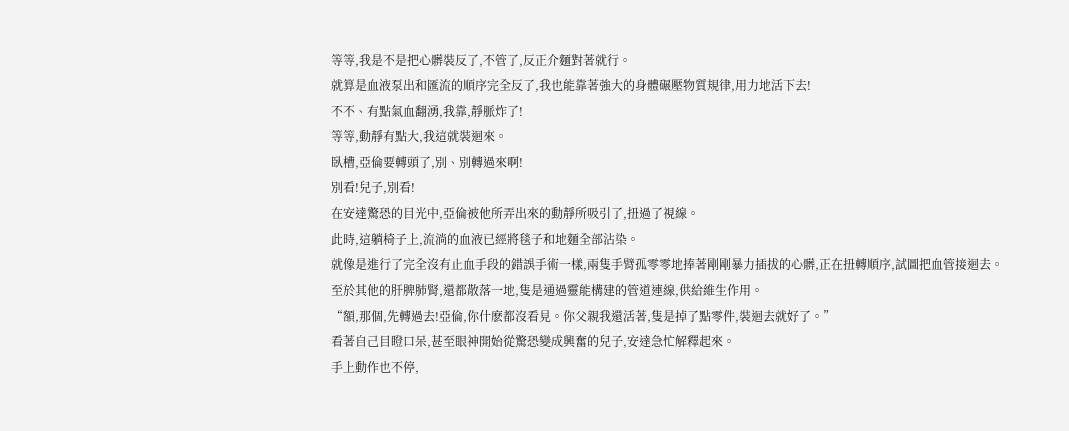等等,我是不是把心髒裝反了,不管了,反正介麵對著就行。
就算是血液泵出和匯流的順序完全反了,我也能靠著強大的身體碾壓物質規律,用力地活下去!
不不、有點氣血翻湧,我靠,靜脈炸了!
等等,動靜有點大,我這就裝迴來。
臥槽,亞倫要轉頭了,別、別轉過來啊!
別看!兒子,別看!
在安達驚恐的目光中,亞倫被他所弄出來的動靜所吸引了,扭過了視線。
此時,這躺椅子上,流淌的血液已經將毯子和地麵全部沾染。
就像是進行了完全沒有止血手段的錯誤手術一樣,兩隻手臂孤零零地捧著剛剛暴力插拔的心髒,正在扭轉順序,試圖把血管接迴去。
至於其他的肝脾肺腎,還都散落一地,隻是通過靈能構建的管道連線,供給維生作用。
“額,那個,先轉過去!亞倫,你什麽都沒看見。你父親我還活著,隻是掉了點零件,裝迴去就好了。”
看著自己目瞪口呆,甚至眼神開始從驚恐變成興奮的兒子,安達急忙解釋起來。
手上動作也不停,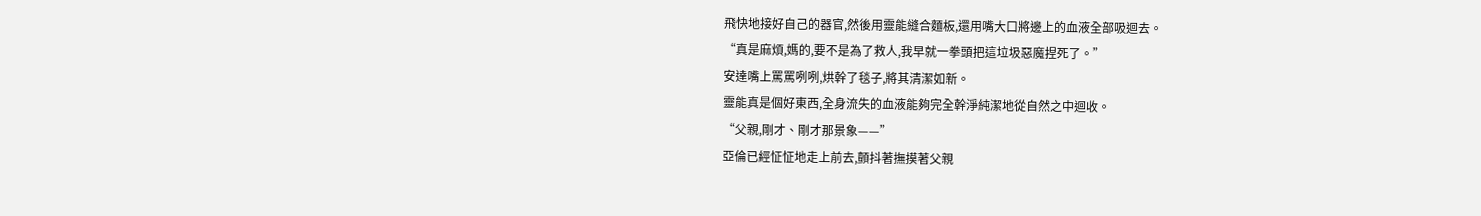飛快地接好自己的器官,然後用靈能縫合麵板,還用嘴大口將邊上的血液全部吸迴去。
“真是麻煩,媽的,要不是為了救人,我早就一拳頭把這垃圾惡魔捏死了。”
安達嘴上罵罵咧咧,烘幹了毯子,將其清潔如新。
靈能真是個好東西,全身流失的血液能夠完全幹淨純潔地從自然之中迴收。
“父親,剛才、剛才那景象——”
亞倫已經怔怔地走上前去,顫抖著撫摸著父親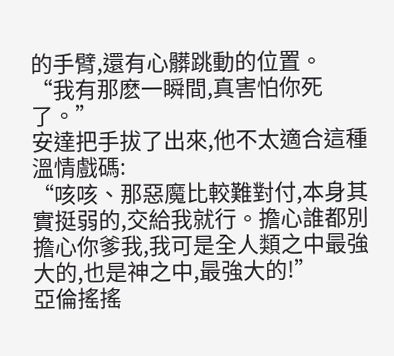的手臂,還有心髒跳動的位置。
“我有那麽一瞬間,真害怕你死了。”
安達把手拔了出來,他不太適合這種溫情戲碼:
“咳咳、那惡魔比較難對付,本身其實挺弱的,交給我就行。擔心誰都別擔心你爹我,我可是全人類之中最強大的,也是神之中,最強大的!”
亞倫搖搖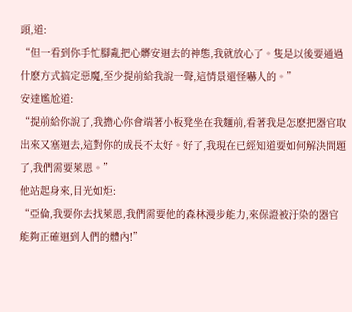頭,道:
“但一看到你手忙腳亂把心髒安迴去的神態,我就放心了。隻是以後要通過什麽方式搞定惡魔,至少提前給我說一聲,這情景還怪嚇人的。”
安達尷尬道:
“提前給你說了,我擔心你會端著小板凳坐在我麵前,看著我是怎麽把器官取出來又塞迴去,這對你的成長不太好。好了,我現在已經知道要如何解決問題了,我們需要萊恩。”
他站起身來,目光如炬:
“亞倫,我要你去找萊恩,我們需要他的森林漫步能力,來保證被汙染的器官能夠正確迴到人們的體內!”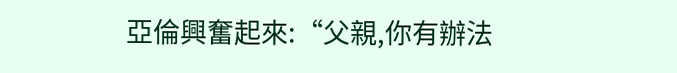亞倫興奮起來:“父親,你有辦法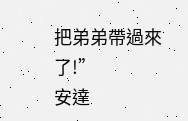把弟弟帶過來了!”
安達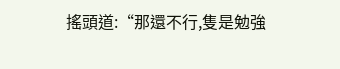搖頭道:“那還不行,隻是勉強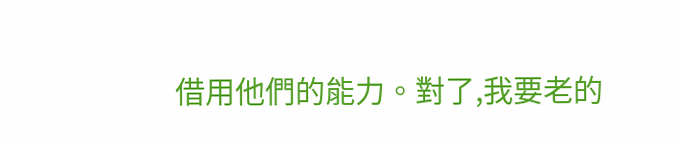借用他們的能力。對了,我要老的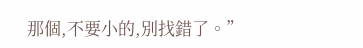那個,不要小的,別找錯了。”